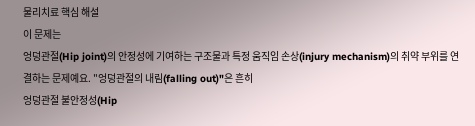물리치료 핵심 해설
이 문제는
엉덩관절(Hip joint)의 안정성에 기여하는 구조물과 특정 움직임 손상(injury mechanism)의 취약 부위를 연결하는 문제예요. "엉덩관절의 내림(falling out)"은 흔히
엉덩관절 불안정성(Hip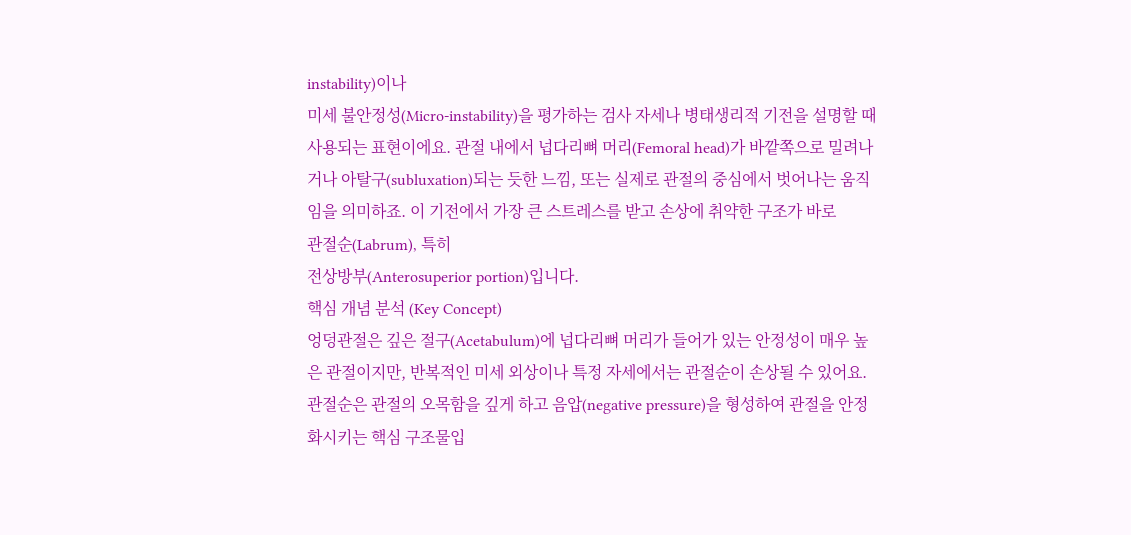instability)이나
미세 불안정성(Micro-instability)을 평가하는 검사 자세나 병태생리적 기전을 설명할 때 사용되는 표현이에요. 관절 내에서 넙다리뼈 머리(Femoral head)가 바깥쪽으로 밀려나거나 아탈구(subluxation)되는 듯한 느낌, 또는 실제로 관절의 중심에서 벗어나는 움직임을 의미하죠. 이 기전에서 가장 큰 스트레스를 받고 손상에 취약한 구조가 바로
관절순(Labrum), 특히
전상방부(Anterosuperior portion)입니다.
핵심 개념 분석 (Key Concept)
엉덩관절은 깊은 절구(Acetabulum)에 넙다리뼈 머리가 들어가 있는 안정성이 매우 높은 관절이지만, 반복적인 미세 외상이나 특정 자세에서는 관절순이 손상될 수 있어요. 관절순은 관절의 오목함을 깊게 하고 음압(negative pressure)을 형성하여 관절을 안정화시키는 핵심 구조물입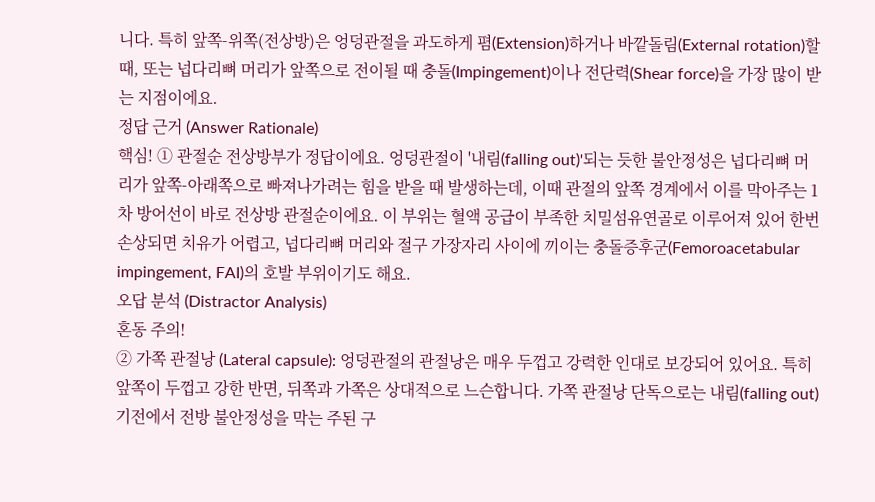니다. 특히 앞쪽-위쪽(전상방)은 엉덩관절을 과도하게 폄(Extension)하거나 바깥돌림(External rotation)할 때, 또는 넙다리뼈 머리가 앞쪽으로 전이될 때 충돌(Impingement)이나 전단력(Shear force)을 가장 많이 받는 지점이에요.
정답 근거 (Answer Rationale)
핵심! ① 관절순 전상방부가 정답이에요. 엉덩관절이 '내림(falling out)'되는 듯한 불안정성은 넙다리뼈 머리가 앞쪽-아래쪽으로 빠져나가려는 힘을 받을 때 발생하는데, 이때 관절의 앞쪽 경계에서 이를 막아주는 1차 방어선이 바로 전상방 관절순이에요. 이 부위는 혈액 공급이 부족한 치밀섬유연골로 이루어져 있어 한번 손상되면 치유가 어렵고, 넙다리뼈 머리와 절구 가장자리 사이에 끼이는 충돌증후군(Femoroacetabular impingement, FAI)의 호발 부위이기도 해요.
오답 분석 (Distractor Analysis)
혼동 주의!
② 가쪽 관절낭 (Lateral capsule): 엉덩관절의 관절낭은 매우 두껍고 강력한 인대로 보강되어 있어요. 특히 앞쪽이 두껍고 강한 반면, 뒤쪽과 가쪽은 상대적으로 느슨합니다. 가쪽 관절낭 단독으로는 내림(falling out) 기전에서 전방 불안정성을 막는 주된 구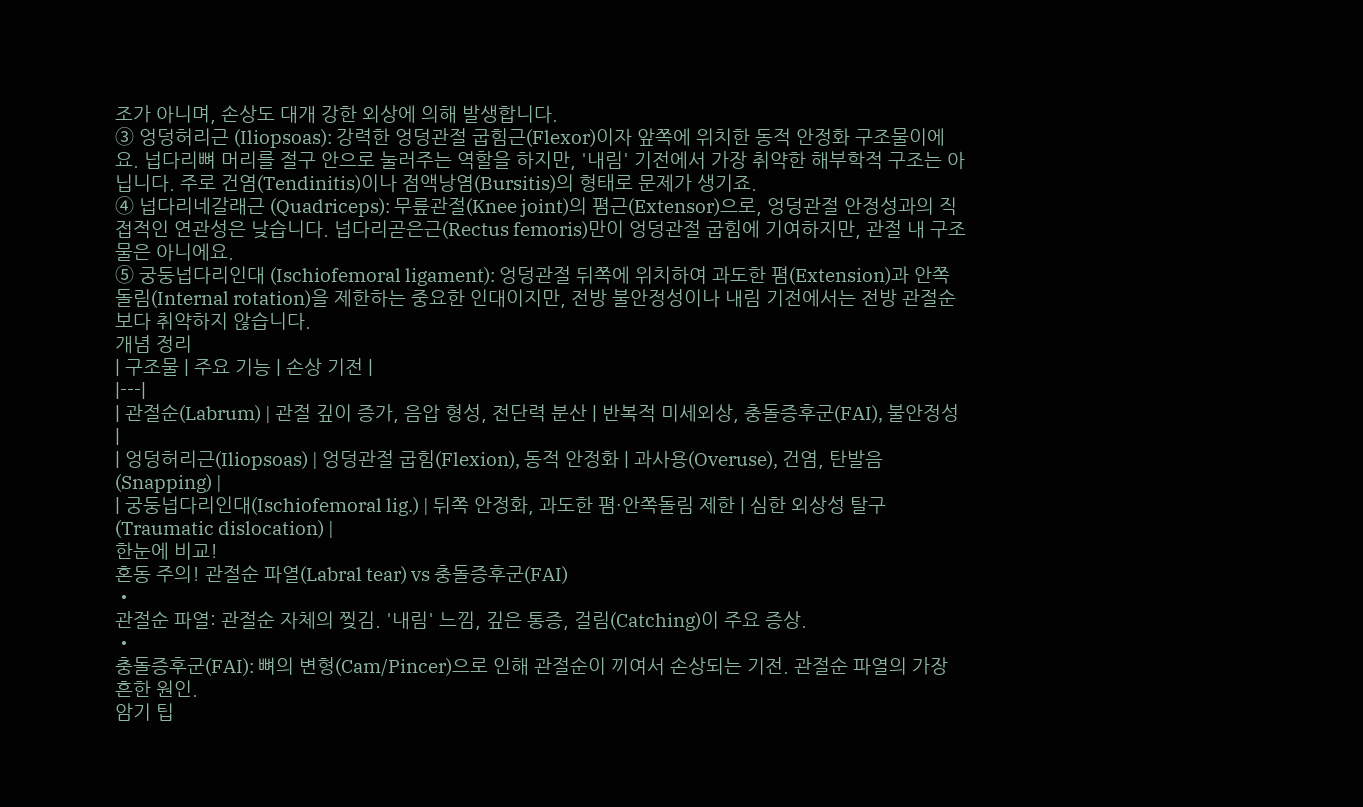조가 아니며, 손상도 대개 강한 외상에 의해 발생합니다.
③ 엉덩허리근 (Iliopsoas): 강력한 엉덩관절 굽힘근(Flexor)이자 앞쪽에 위치한 동적 안정화 구조물이에요. 넙다리뼈 머리를 절구 안으로 눌러주는 역할을 하지만, '내림' 기전에서 가장 취약한 해부학적 구조는 아닙니다. 주로 건염(Tendinitis)이나 점액낭염(Bursitis)의 형태로 문제가 생기죠.
④ 넙다리네갈래근 (Quadriceps): 무릎관절(Knee joint)의 폄근(Extensor)으로, 엉덩관절 안정성과의 직접적인 연관성은 낮습니다. 넙다리곧은근(Rectus femoris)만이 엉덩관절 굽힘에 기여하지만, 관절 내 구조물은 아니에요.
⑤ 궁둥넙다리인대 (Ischiofemoral ligament): 엉덩관절 뒤쪽에 위치하여 과도한 폄(Extension)과 안쪽돌림(Internal rotation)을 제한하는 중요한 인대이지만, 전방 불안정성이나 내림 기전에서는 전방 관절순보다 취약하지 않습니다.
개념 정리
| 구조물 | 주요 기능 | 손상 기전 |
|---|
| 관절순(Labrum) | 관절 깊이 증가, 음압 형성, 전단력 분산 | 반복적 미세외상, 충돌증후군(FAI), 불안정성 |
| 엉덩허리근(Iliopsoas) | 엉덩관절 굽힘(Flexion), 동적 안정화 | 과사용(Overuse), 건염, 탄발음(Snapping) |
| 궁둥넙다리인대(Ischiofemoral lig.) | 뒤쪽 안정화, 과도한 폄·안쪽돌림 제한 | 심한 외상성 탈구(Traumatic dislocation) |
한눈에 비교!
혼동 주의! 관절순 파열(Labral tear) vs 충돌증후군(FAI)
•
관절순 파열: 관절순 자체의 찢김. '내림' 느낌, 깊은 통증, 걸림(Catching)이 주요 증상.
•
충돌증후군(FAI): 뼈의 변형(Cam/Pincer)으로 인해 관절순이 끼여서 손상되는 기전. 관절순 파열의 가장 흔한 원인.
암기 팁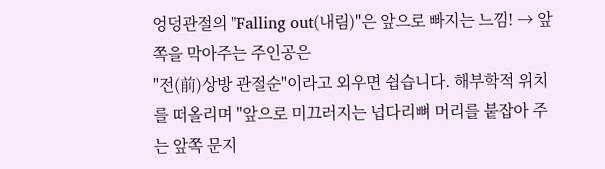엉덩관절의 "Falling out(내림)"은 앞으로 빠지는 느낌! → 앞쪽을 막아주는 주인공은
"전(前)상방 관절순"이라고 외우면 쉽습니다. 해부학적 위치를 떠올리며 "앞으로 미끄러지는 넙다리뼈 머리를 붙잡아 주는 앞쪽 문지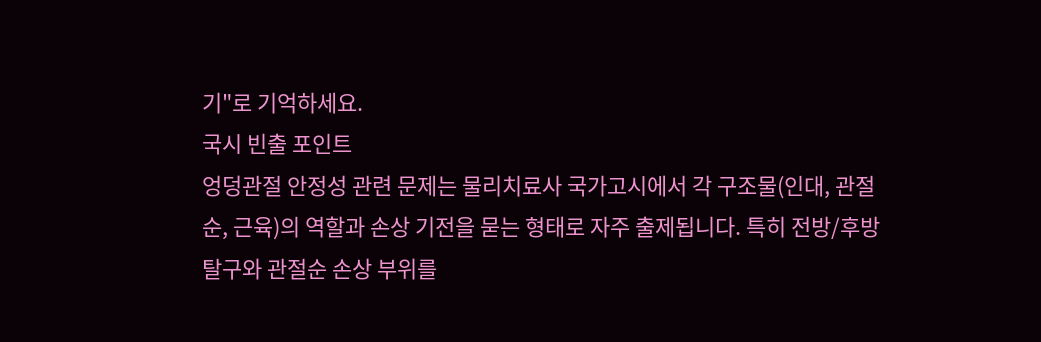기"로 기억하세요.
국시 빈출 포인트
엉덩관절 안정성 관련 문제는 물리치료사 국가고시에서 각 구조물(인대, 관절순, 근육)의 역할과 손상 기전을 묻는 형태로 자주 출제됩니다. 특히 전방/후방 탈구와 관절순 손상 부위를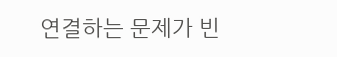연결하는 문제가 빈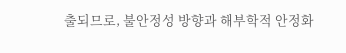출되므로, 불안정성 방향과 해부학적 안정화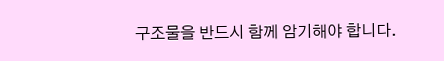구조물을 반드시 함께 암기해야 합니다.